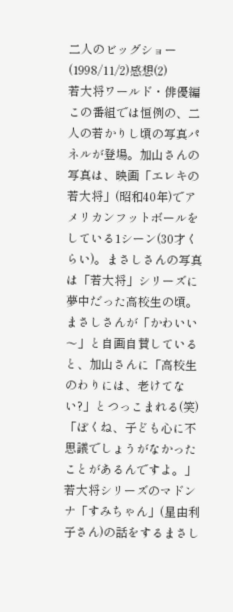二人のビッグショー(1998/11/2)感想(2)
若大将ワールド・俳優編
この番組では恒例の、二人の若かりし頃の写真パネルが登場。加山さんの写真は、映画「エレキの若大将」(昭和40年)でアメリカンフットボールをしている1シーン(30才くらい)。まさしさんの写真は「若大将」シリーズに夢中だった高校生の頃。まさしさんが「かわいい〜」と自画自賛していると、加山さんに「高校生のわりには、老けてない?」とつっこまれる(笑)
「ぼくね、子ども心に不思議でしょうがなかったことがあるんですよ。」若大将シリーズのマドンナ「すみちゃん」(星由利子さん)の話をするまさし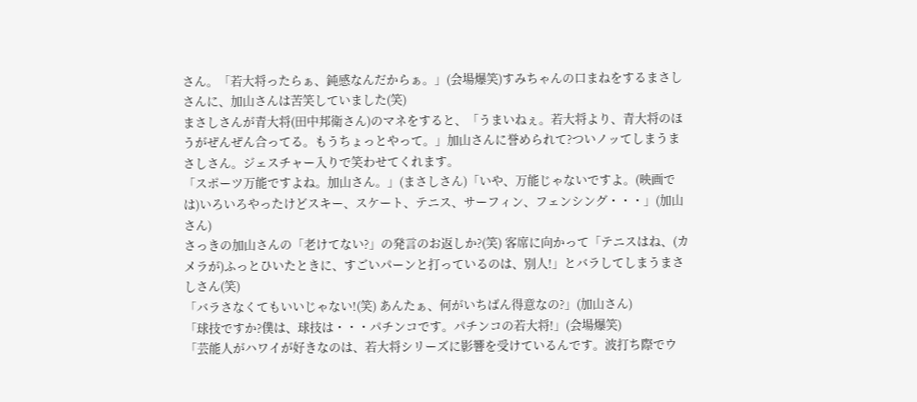さん。「若大将ったらぁ、鈍感なんだからぁ。」(会場爆笑)すみちゃんの口まねをするまさしさんに、加山さんは苦笑していました(笑)
まさしさんが青大将(田中邦衛さん)のマネをすると、「うまいねぇ。若大将より、青大将のほうがぜんぜん合ってる。もうちょっとやって。」加山さんに誉められて?ついノッてしまうまさしさん。ジェスチャー入りで笑わせてくれます。
「スポーツ万能ですよね。加山さん。」(まさしさん)「いや、万能じゃないですよ。(映画では)いろいろやったけどスキー、スケート、テニス、サーフィン、フェンシング・・・」(加山さん)
さっきの加山さんの「老けてない?」の発言のお返しか?(笑) 客席に向かって「テニスはね、(カメラが)ふっとひいたときに、すごいパーンと打っているのは、別人!」とバラしてしまうまさしさん(笑)
「バラさなくてもいいじゃない!(笑) あんたぁ、何がいちばん得意なの?」(加山さん)
「球技ですか?僕は、球技は・・・パチンコです。パチンコの若大将!」(会場爆笑)
「芸能人がハワイが好きなのは、若大将シリーズに影響を受けているんです。波打ち際でウ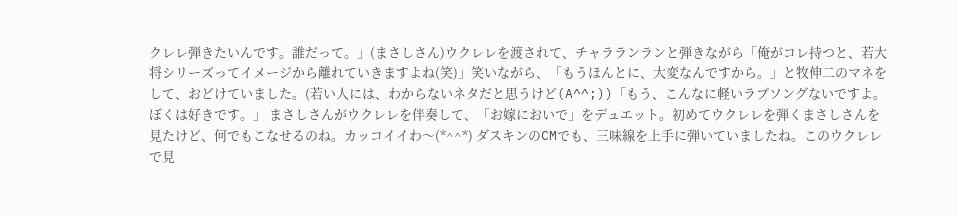クレレ弾きたいんです。誰だって。」(まさしさん)ウクレレを渡されて、チャラランランと弾きながら「俺がコレ持つと、若大将シリーズってイメージから離れていきますよね(笑)」笑いながら、「もうほんとに、大変なんですから。」と牧伸二のマネをして、おどけていました。(若い人には、わからないネタだと思うけど(A^^;))「もう、こんなに軽いラブソングないですよ。ぼくは好きです。」 まさしさんがウクレレを伴奏して、「お嫁においで」をデュエット。初めてウクレレを弾くまさしさんを見たけど、何でもこなせるのね。カッコイイわ〜(*^^*) ダスキンのCMでも、三味線を上手に弾いていましたね。このウクレレで見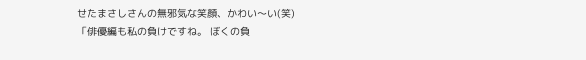せたまさしさんの無邪気な笑顔、かわい〜い(笑)
「俳優編も私の負けですね。 ぼくの負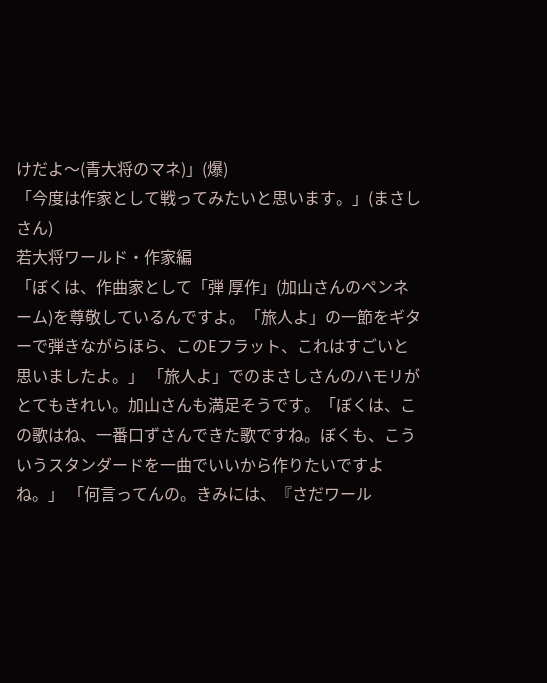けだよ〜(青大将のマネ)」(爆)
「今度は作家として戦ってみたいと思います。」(まさしさん)
若大将ワールド・作家編
「ぼくは、作曲家として「弾 厚作」(加山さんのペンネーム)を尊敬しているんですよ。「旅人よ」の一節をギターで弾きながらほら、このEフラット、これはすごいと思いましたよ。」 「旅人よ」でのまさしさんのハモリがとてもきれい。加山さんも満足そうです。「ぼくは、この歌はね、一番口ずさんできた歌ですね。ぼくも、こういうスタンダードを一曲でいいから作りたいですよね。」 「何言ってんの。きみには、『さだワール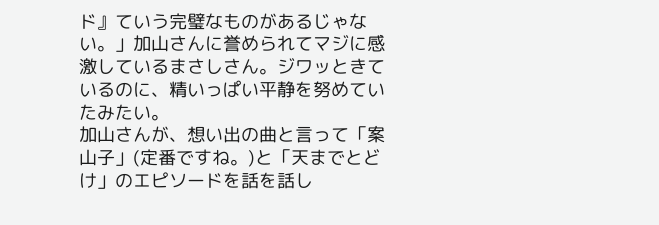ド』ていう完璧なものがあるじゃない。」加山さんに誉められてマジに感激しているまさしさん。ジワッときているのに、精いっぱい平静を努めていたみたい。
加山さんが、想い出の曲と言って「案山子」(定番ですね。)と「天までとどけ」のエピソードを話を話し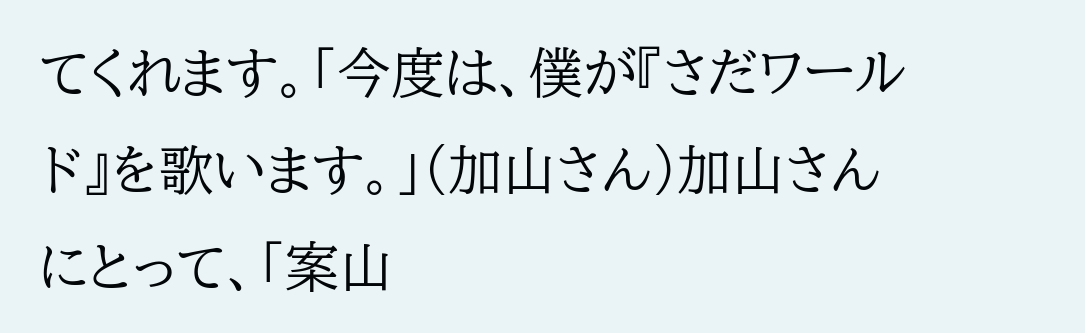てくれます。「今度は、僕が『さだワールド』を歌います。」(加山さん)加山さんにとって、「案山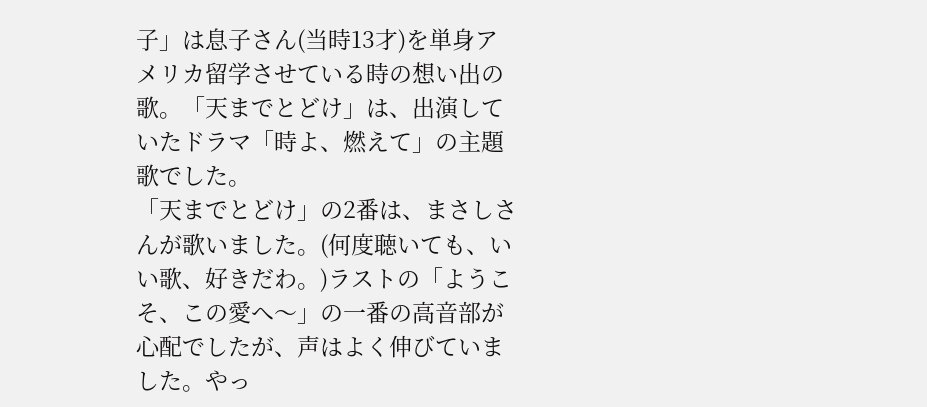子」は息子さん(当時13才)を単身アメリカ留学させている時の想い出の歌。「天までとどけ」は、出演していたドラマ「時よ、燃えて」の主題歌でした。
「天までとどけ」の2番は、まさしさんが歌いました。(何度聴いても、いい歌、好きだわ。)ラストの「ようこそ、この愛へ〜」の一番の高音部が心配でしたが、声はよく伸びていました。やっ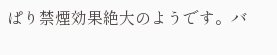ぱり禁煙効果絶大のようです。バ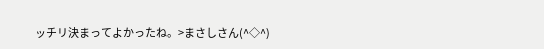ッチリ決まってよかったね。>まさしさん(^◇^)